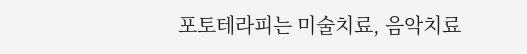포토테라피는 미술치료, 음악치료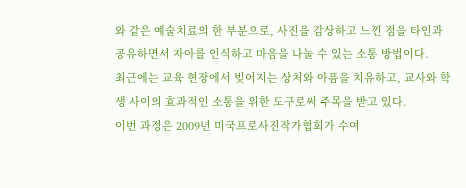와 같은 예술치료의 한 부분으로, 사진을 감상하고 느낀 점을 타인과 공유하면서 자아를 인식하고 마음을 나눌 수 있는 소통 방법이다.
최근에는 교육 현장에서 빚어지는 상처와 아픔을 치유하고, 교사와 학생 사이의 효과적인 소통을 위한 도구로써 주목을 받고 있다.
이번 과정은 2009년 미국프로사진작가협회가 수여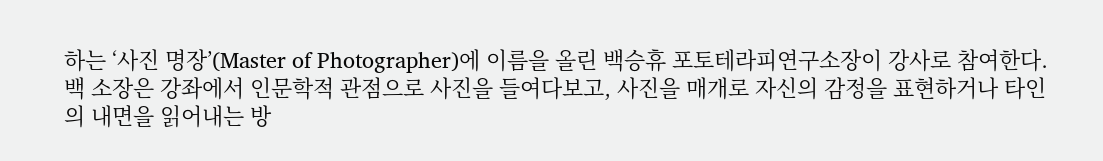하는 ‘사진 명장’(Master of Photographer)에 이름을 올린 백승휴 포토테라피연구소장이 강사로 참여한다.
백 소장은 강좌에서 인문학적 관점으로 사진을 들여다보고, 사진을 매개로 자신의 감정을 표현하거나 타인의 내면을 읽어내는 방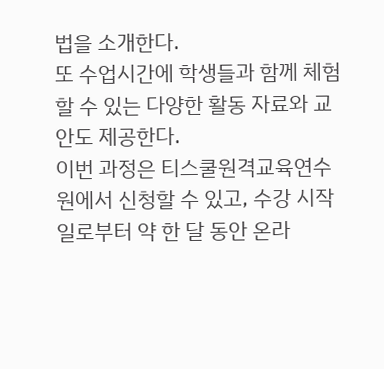법을 소개한다.
또 수업시간에 학생들과 함께 체험할 수 있는 다양한 활동 자료와 교안도 제공한다.
이번 과정은 티스쿨원격교육연수원에서 신청할 수 있고, 수강 시작일로부터 약 한 달 동안 온라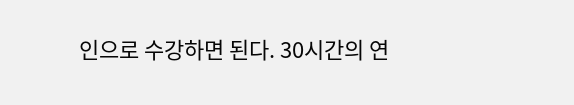인으로 수강하면 된다. 30시간의 연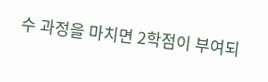수 과정을 마치면 2학점이 부여되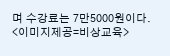며 수강료는 7만5000원이다.
<이미지제공=비상교육>